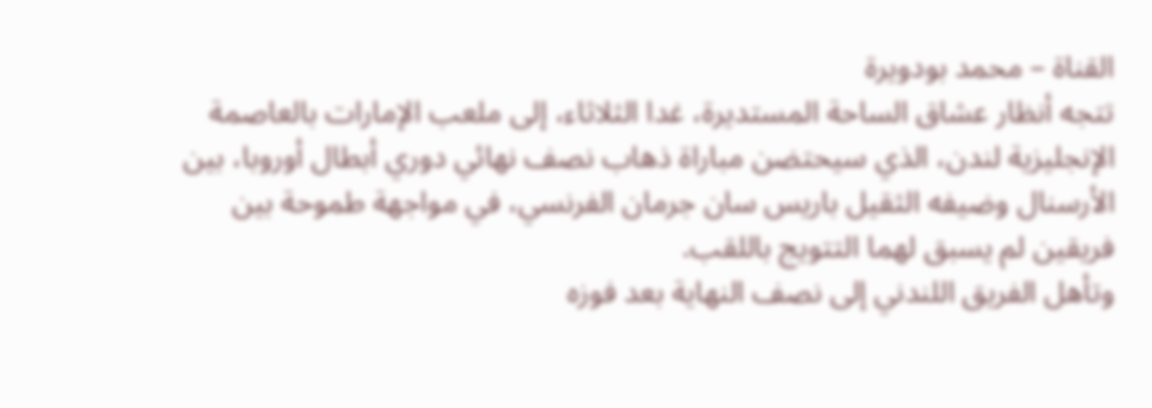القناة – محمد بودويرة
تتجه أنظار عشاق الساحة المستديرة، غدا الثلاثاء، إلى ملعب الإمارات بالعاصمة الإنجليزية لندن، الذي سيحتضن مباراة ذهاب نصف نهائي دوري أبطال أوروبا، بين الأرسنال وضيفه الثقيل باريس سان جرمان الفرنسي، في مواجهة طموحة بين فريقين لم يسبق لهما التتويج باللقب.
وتأهل الفريق اللندني إلى نصف النهاية بعد فوزه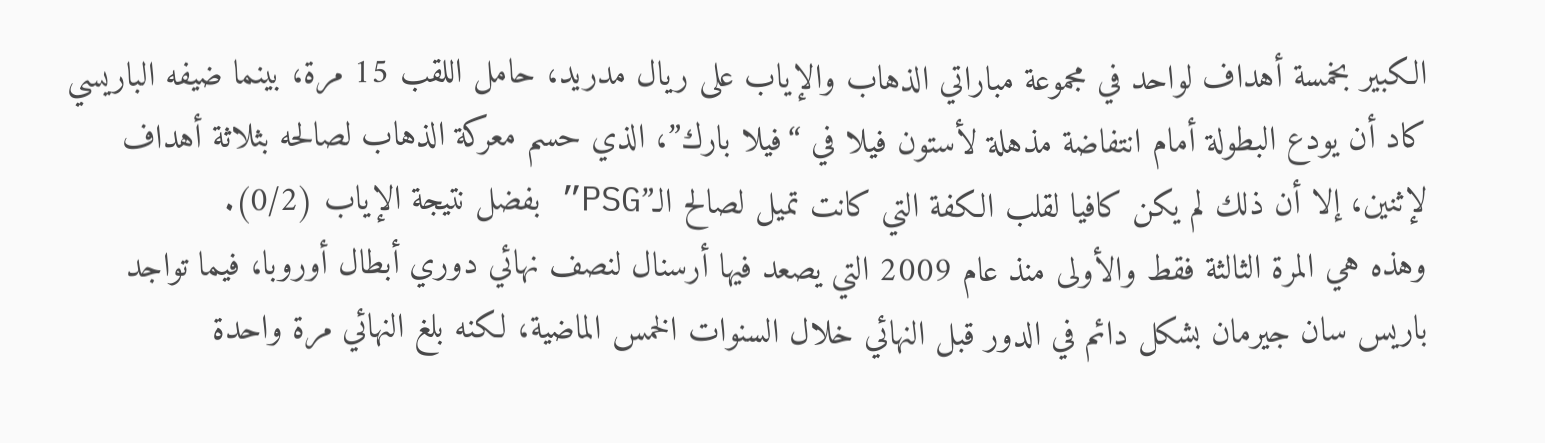الكبير بخمسة أهداف لواحد في مجموعة مباراتي الذهاب والإياب على ريال مدريد، حامل اللقب 15 مرة، بينما ضيفه الباريسي كاد أن يودع البطولة أمام انتفاضة مذهلة لأستون فيلا في “فيلا بارك”، الذي حسم معركة الذهاب لصالحه بثلاثة أهداف لإثنين، إلا أن ذلك لم يكن كافيا لقلب الكفة التي كانت تميل لصالح الـ”PSG” بفضل نتيجة الإياب (0/2).
وهذه هي المرة الثالثة فقط والأولى منذ عام 2009 التي يصعد فيها أرسنال لنصف نهائي دوري أبطال أوروبا، فيما تواجد باريس سان جيرمان بشكل دائم في الدور قبل النهائي خلال السنوات الخمس الماضية، لكنه بلغ النهائي مرة واحدة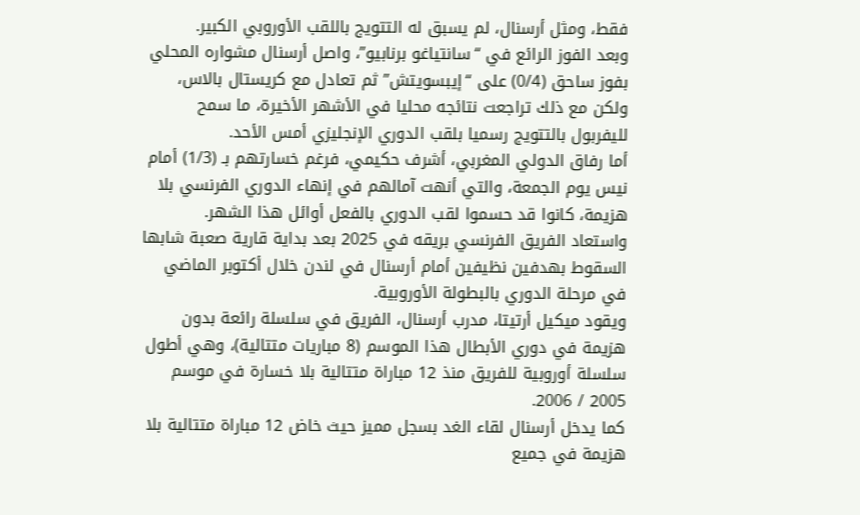فقط، ومثل أرسنال، لم يسبق له التتويج باللقب الأوروبي الكبير.
وبعد الفوز الرائع في “سانتياغو برنابيو”، واصل أرسنال مشواره المحلي بفوز ساحق (0/4) على “إيبسويتش” ثم تعادل مع كريستال بالاس، ولكن مع ذلك تراجعت نتائجه محليا في الأشهر الأخيرة، ما سمح لليفربول بالتتويج رسميا بلقب الدوري الإنجليزي أمس الأحد.
أما رفاق الدولي المغربي، أشرف حكيمي، فرغم خسارتهم بـ (1/3) أمام نيس يوم الجمعة، والتي أنهت آمالهم في إنهاء الدوري الفرنسي بلا هزيمة، كانوا قد حسموا لقب الدوري بالفعل أوائل هذا الشهر.
واستعاد الفريق الفرنسي بريقه في 2025 بعد بداية قارية صعبة شابها السقوط بهدفين نظيفين أمام أرسنال في لندن خلال أكتوبر الماضي في مرحلة الدوري بالبطولة الأوروبية.
ويقود ميكيل أرتيتا، مدرب أرسنال، الفريق في سلسلة رائعة بدون هزيمة في دوري الأبطال هذا الموسم (8 مباريات متتالية)، وهي أطول سلسلة أوروبية للفريق منذ 12 مباراة متتالية بلا خسارة في موسم 2005 / 2006.
كما يدخل أرسنال لقاء الغد بسجل مميز حيث خاض 12 مباراة متتالية بلا هزيمة في جميع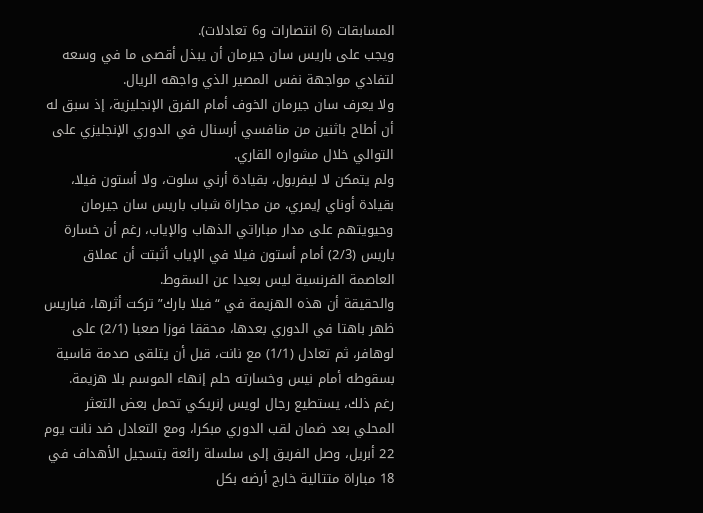المسابقات (6 انتصارات و6 تعادلات).
ويجب على باريس سان جيرمان أن يبذل أقصى ما في وسعه لتفادي مواجهة نفس المصير الذي واجهه الريال.
ولا يعرف سان جيرمان الخوف أمام الفرق الإنجليزية، إذ سبق له أن أطاح باثنين من منافسي أرسنال في الدوري الإنجليزي على التوالي خلال مشواره القاري.
ولم يتمكن لا ليفربول، بقيادة أرني سلوت، ولا أستون فيلا، بقيادة أوناي إيمري، من مجاراة شباب باريس سان جيرمان وحيويتهم على مدار مباراتي الذهاب والإياب، رغم أن خسارة باريس (2/3) أمام أستون فيلا في الإياب أثبتت أن عملاق العاصمة الفرنسية ليس بعيدا عن السقوط.
والحقيقة أن هذه الهزيمة في “فيلا بارك” تركت أثرها، فباريس ظهر باهتا في الدوري بعدها، محققا فوزا صعبا (2/1) على لوهافر، ثم تعادل (1/1) مع نانت، قبل أن يتلقى صدمة قاسية بسقوطه أمام نيس وخسارته حلم إنهاء الموسم بلا هزيمة.
رغم ذلك، يستطيع رجال لويس إنريكي تحمل بعض التعثر المحلي بعد ضمان لقب الدوري مبكرا، ومع التعادل ضد نانت يوم 22 أبريل، وصل الفريق إلى سلسلة رائعة بتسجيل الأهداف في 18 مباراة متتالية خارج أرضه بكل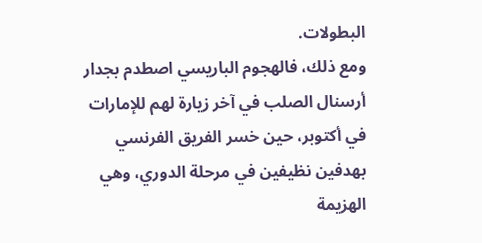البطولات.
ومع ذلك، فالهجوم الباريسي اصطدم بجدار أرسنال الصلب في آخر زيارة لهم للإمارات في أكتوبر، حين خسر الفريق الفرنسي بهدفين نظيفين في مرحلة الدوري، وهي الهزيمة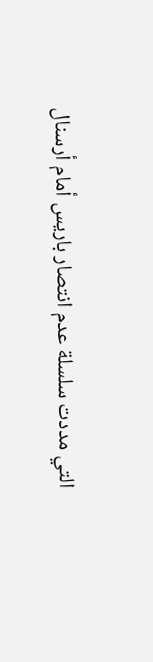التي مددت سلسلة عدم انتصار باريس أمام أرسنال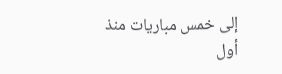إلى خمس مباريات منذ أول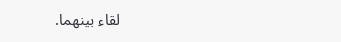لقاء بينهما.